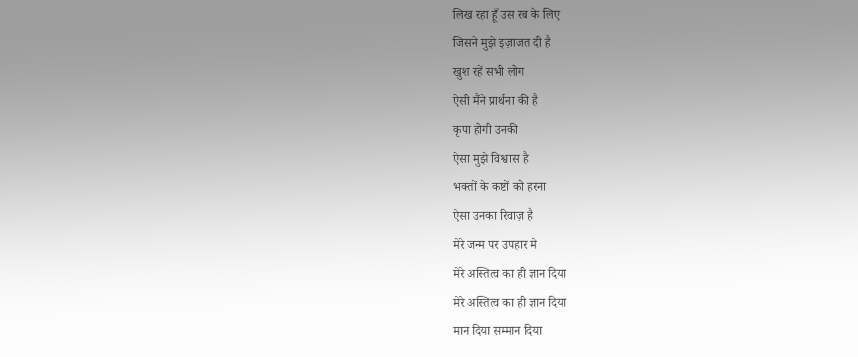लिख रहा हूँ उस रब के लिए
जिसने मुझे इज़ाजत दी है
खुश रहें सभी लोग
ऐसी मैंने प्रार्थना की है
कृपा होगी उनकी
ऐसा मुझे विश्वास है
भक्तों के कष्टों को हरना
ऐसा उनका रिवाज़ है
मेरे जन्म पर उपहार मे
मेरे अस्तित्व का ही ज्ञान दिया
मेरे अस्तित्व का ही ज्ञान दिया
मान दिया सम्मान दिया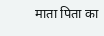माता पिता का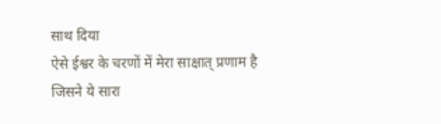साथ दिया
ऐसे ईश्वर के चरणों में मेरा साक्षात् प्रणाम है
जिसने ये सारा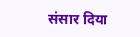संसार दिया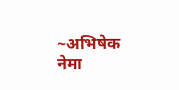~अभिषेक नेमा